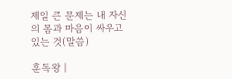제일 큰 문제는 내 자신의 몸과 마음이 싸우고 있는 것(말씀)

훈독왕 |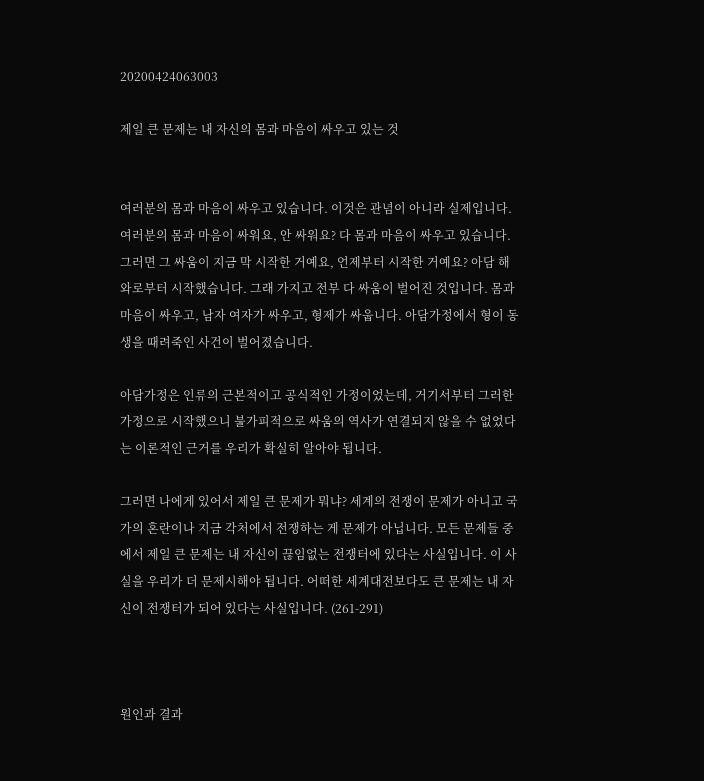20200424063003

제일 큰 문제는 내 자신의 몸과 마음이 싸우고 있는 것


여러분의 몸과 마음이 싸우고 있습니다. 이것은 관념이 아니라 실제입니다. 여러분의 몸과 마음이 싸워요, 안 싸워요? 다 몸과 마음이 싸우고 있습니다. 그러면 그 싸움이 지금 막 시작한 거예요, 언제부터 시작한 거예요? 아담 해와로부터 시작했습니다. 그래 가지고 전부 다 싸움이 벌어진 것입니다. 몸과 마음이 싸우고, 남자 여자가 싸우고, 형제가 싸웁니다. 아담가정에서 형이 동생을 때려죽인 사건이 벌어졌습니다.

아담가정은 인류의 근본적이고 공식적인 가정이었는데, 거기서부터 그러한 가정으로 시작했으니 불가피적으로 싸움의 역사가 연결되지 않을 수 없었다는 이론적인 근거를 우리가 확실히 알아야 됩니다.

그러면 나에게 있어서 제일 큰 문제가 뭐냐? 세계의 전쟁이 문제가 아니고 국가의 혼란이나 지금 각처에서 전쟁하는 게 문제가 아닙니다. 모든 문제들 중에서 제일 큰 문제는 내 자신이 끊임없는 전쟁터에 있다는 사실입니다. 이 사실을 우리가 더 문제시해야 됩니다. 어떠한 세계대전보다도 큰 문제는 내 자신이 전쟁터가 되어 있다는 사실입니다. (261-291)



원인과 결과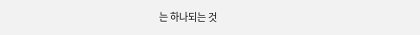는 하나되는 것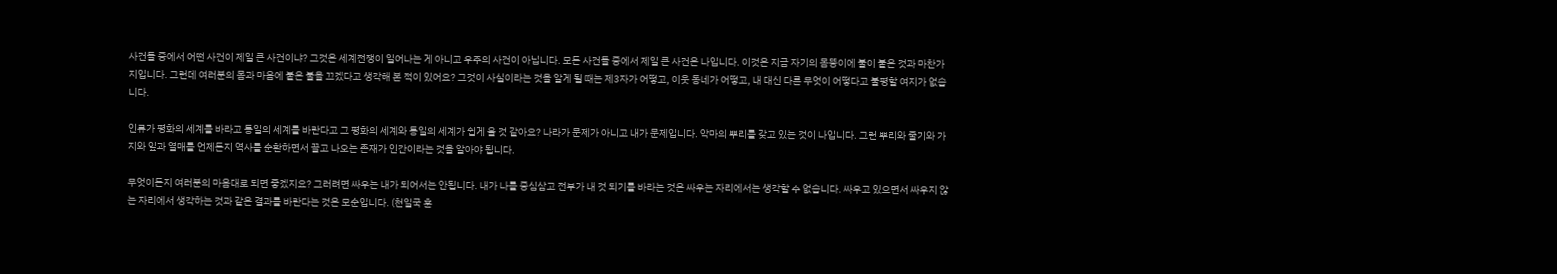사건들 중에서 어떤 사건이 제일 큰 사건이냐? 그것은 세계전쟁이 일어나는 게 아니고 우주의 사건이 아닙니다. 모든 사건들 중에서 제일 큰 사건은 나입니다. 이것은 지금 자기의 몸뚱이에 불이 붙은 것과 마찬가지입니다. 그런데 여러분의 몸과 마음에 붙은 불을 끄겠다고 생각해 본 적이 있어요? 그것이 사실이라는 것을 알게 될 때는 제3자가 어떻고, 이웃 동네가 어떻고, 내 대신 다른 무엇이 어떻다고 불평할 여지가 없습니다.

인류가 평화의 세계를 바라고 통일의 세계를 바란다고 그 평화의 세계와 통일의 세계가 쉽게 올 것 같아요? 나라가 문제가 아니고 내가 문제입니다. 악마의 뿌리를 갖고 있는 것이 나입니다. 그런 뿌리와 줄기와 가지와 잎과 열매를 언제든지 역사를 순환하면서 끌고 나오는 존재가 인간이라는 것을 알아야 됩니다.

무엇이든지 여러분의 마음대로 되면 좋겠지요? 그러려면 싸우는 내가 되어서는 안됩니다. 내가 나를 중심삼고 전부가 내 것 되기를 바라는 것은 싸우는 자리에서는 생각할 수 없습니다. 싸우고 있으면서 싸우지 않는 자리에서 생각하는 것과 같은 결과를 바란다는 것은 모순입니다. (천일국 훈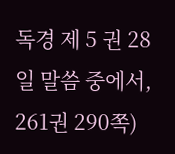독경 제 5 권 28일 말씀 중에서, 261권 290쪽)